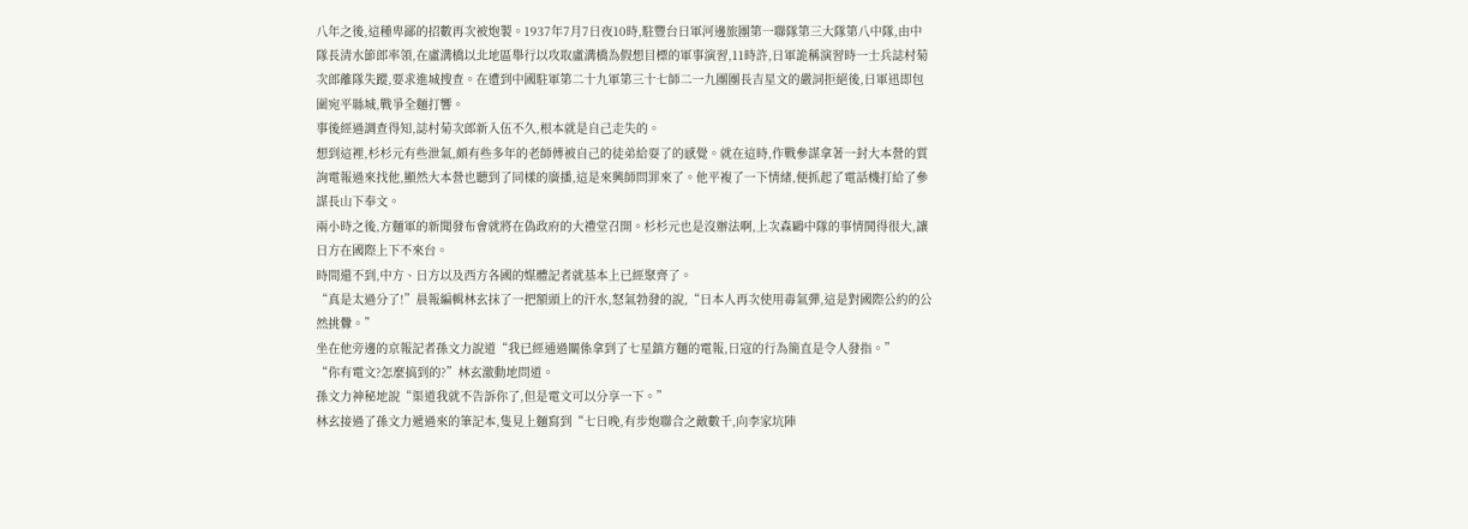八年之後,這種卑鄙的招數再次被炮製。1937年7月7日夜10時,駐豐台日軍河邊旅團第一聯隊第三大隊第八中隊,由中隊長清水節郎率領,在盧溝橋以北地區舉行以攻取盧溝橋為假想目標的軍事演習,11時許,日軍詭稱演習時一士兵誌村菊次郎離隊失蹤,要求進城搜查。在遭到中國駐軍第二十九軍第三十七師二一九團團長吉星文的嚴詞拒絕後,日軍迅即包圍宛平縣城,戰爭全麵打響。
事後經過調查得知,誌村菊次郎新入伍不久,根本就是自己走失的。
想到這裡,杉杉元有些泄氣,頗有些多年的老師傅被自己的徒弟給耍了的感覺。就在這時,作戰參謀拿著一封大本營的質詢電報過來找他,顯然大本營也聽到了同樣的廣播,這是來興師問罪來了。他平複了一下情緒,便抓起了電話機打給了參謀長山下奉文。
兩小時之後,方麵軍的新聞發布會就將在偽政府的大禮堂召開。杉杉元也是沒辦法啊,上次森鷗中隊的事情鬨得很大,讓日方在國際上下不來台。
時間還不到,中方、日方以及西方各國的媒體記者就基本上已經聚齊了。
“真是太過分了!”晨報編輯林玄抹了一把額頭上的汗水,怒氣勃發的說,“日本人再次使用毒氣彈,這是對國際公約的公然挑釁。”
坐在他旁邊的京報記者孫文力說道“我已經通過關係拿到了七星鎮方麵的電報,日寇的行為簡直是令人發指。”
“你有電文?怎麼搞到的?”林玄激動地問道。
孫文力神秘地說“渠道我就不告訴你了,但是電文可以分享一下。”
林玄接過了孫文力遞過來的筆記本,隻見上麵寫到“七日晚,有步炮聯合之敵數千,向李家坑陣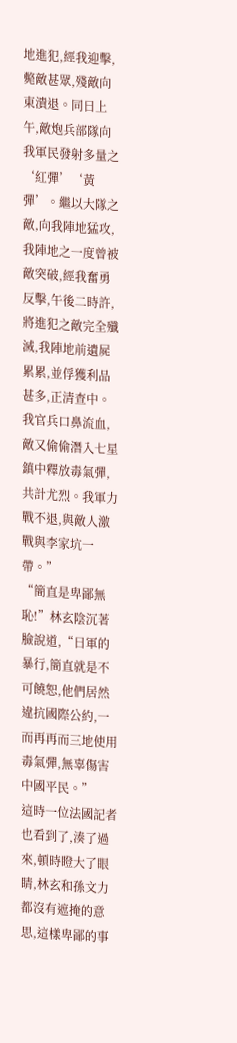地進犯,經我迎擊,斃敵甚眾,殘敵向東潰退。同日上午,敵炮兵部隊向我軍民發射多量之‘紅彈’‘黃彈’。繼以大隊之敵,向我陣地猛攻,我陣地之一度曾被敵突破,經我奮勇反擊,午後二時許,將進犯之敵完全殲滅,我陣地前遺屍累累,並俘獲利品甚多,正清查中。我官兵口鼻流血,敵又偷偷潛入七星鎮中釋放毒氣彈,共計尤烈。我軍力戰不退,與敵人激戰與李家坑一帶。”
“簡直是卑鄙無恥!”林玄陰沉著臉說道,“日軍的暴行,簡直就是不可饒恕,他們居然違抗國際公約,一而再再而三地使用毒氣彈,無辜傷害中國平民。”
這時一位法國記者也看到了,湊了過來,頓時瞪大了眼睛,林玄和孫文力都沒有遮掩的意思,這樣卑鄙的事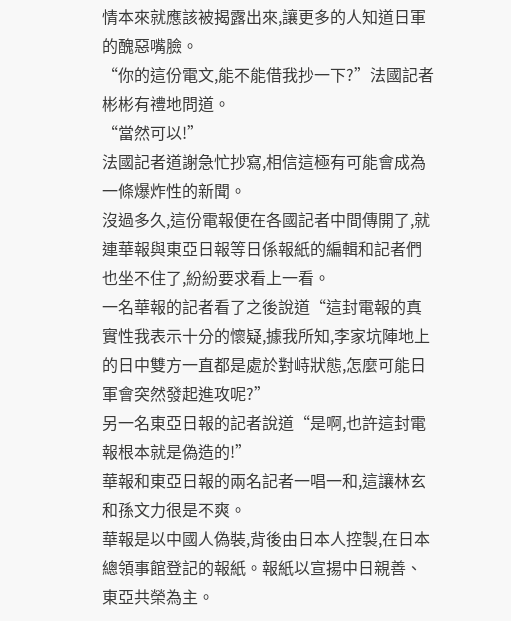情本來就應該被揭露出來,讓更多的人知道日軍的醜惡嘴臉。
“你的這份電文,能不能借我抄一下?”法國記者彬彬有禮地問道。
“當然可以!”
法國記者道謝急忙抄寫,相信這極有可能會成為一條爆炸性的新聞。
沒過多久,這份電報便在各國記者中間傳開了,就連華報與東亞日報等日係報紙的編輯和記者們也坐不住了,紛紛要求看上一看。
一名華報的記者看了之後說道“這封電報的真實性我表示十分的懷疑,據我所知,李家坑陣地上的日中雙方一直都是處於對峙狀態,怎麼可能日軍會突然發起進攻呢?”
另一名東亞日報的記者說道“是啊,也許這封電報根本就是偽造的!”
華報和東亞日報的兩名記者一唱一和,這讓林玄和孫文力很是不爽。
華報是以中國人偽裝,背後由日本人控製,在日本總領事館登記的報紙。報紙以宣揚中日親善、東亞共榮為主。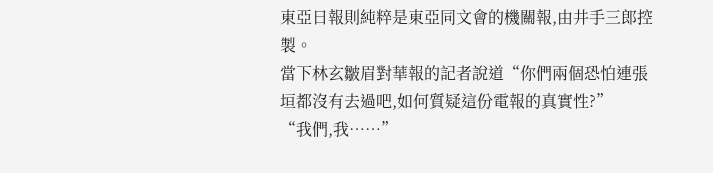東亞日報則純粹是東亞同文會的機關報,由井手三郎控製。
當下林玄皺眉對華報的記者說道“你們兩個恐怕連張垣都沒有去過吧,如何質疑這份電報的真實性?”
“我們,我……”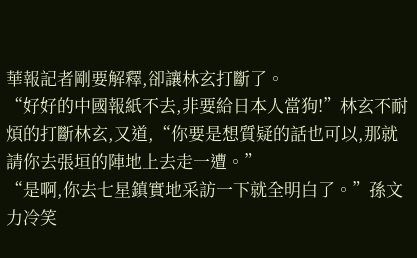華報記者剛要解釋,卻讓林玄打斷了。
“好好的中國報紙不去,非要給日本人當狗!”林玄不耐煩的打斷林玄,又道,“你要是想質疑的話也可以,那就請你去張垣的陣地上去走一遭。”
“是啊,你去七星鎮實地采訪一下就全明白了。”孫文力冷笑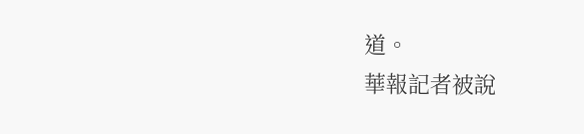道。
華報記者被說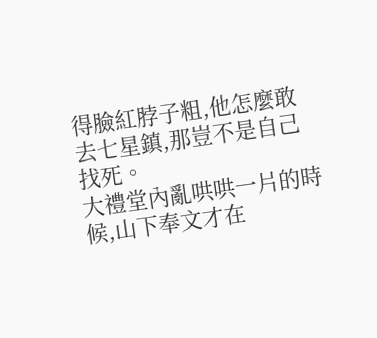得臉紅脖子粗,他怎麼敢去七星鎮,那豈不是自己找死。
大禮堂內亂哄哄一片的時候,山下奉文才在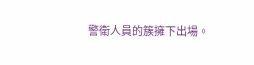警衛人員的簇擁下出場。